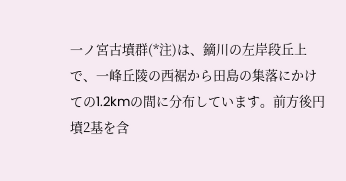一ノ宮古墳群(*注)は、鏑川の左岸段丘上で、一峰丘陵の西裾から田島の集落にかけての1.2kmの間に分布しています。前方後円墳2基を含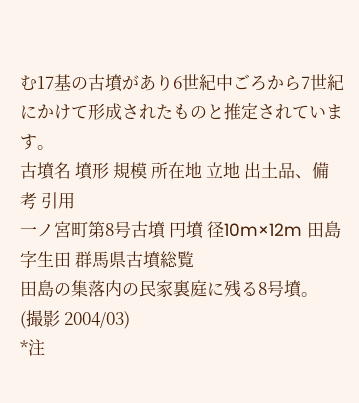む17基の古墳があり6世紀中ごろから7世紀にかけて形成されたものと推定されています。
古墳名 墳形 規模 所在地 立地 出土品、備考 引用
一ノ宮町第8号古墳 円墳 径10m×12m 田島字生田 群馬県古墳総覧
田島の集落内の民家裏庭に残る8号墳。
(撮影 2004/03)
*注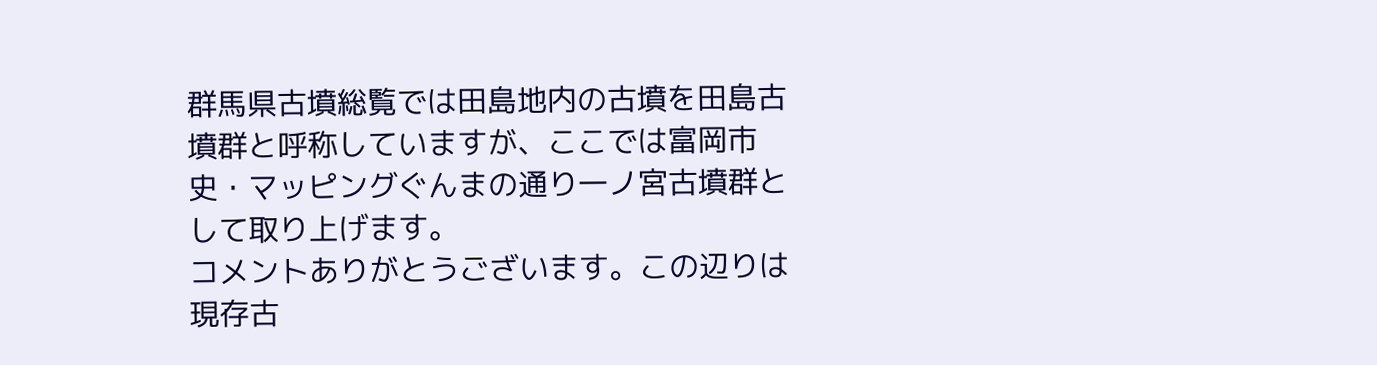群馬県古墳総覧では田島地内の古墳を田島古墳群と呼称していますが、ここでは富岡市史・マッピングぐんまの通り一ノ宮古墳群として取り上げます。
コメントありがとうございます。この辺りは現存古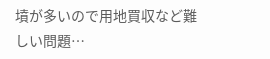墳が多いので用地買収など難しい問題…